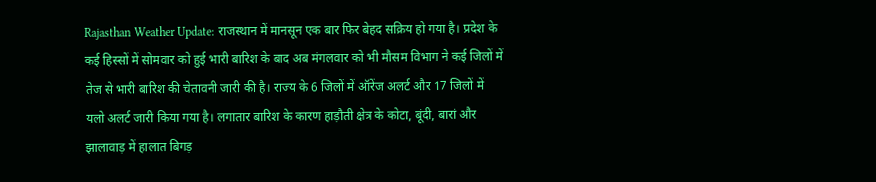Rajasthan Weather Update: राजस्थान में मानसून एक बार फिर बेहद सक्रिय हो गया है। प्रदेश के कई हिस्सों में सोमवार को हुई भारी बारिश के बाद अब मंगलवार को भी मौसम विभाग ने कई जिलों में तेज से भारी बारिश की चेतावनी जारी की है। राज्य के 6 जिलों में ऑरेंज अलर्ट और 17 जिलों में यलो अलर्ट जारी किया गया है। लगातार बारिश के कारण हाड़ौती क्षेत्र के कोटा, बूंदी, बारां और झालावाड़ में हालात बिगड़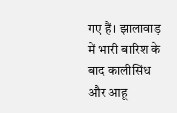गए हैं। झालावाड़ में भारी बारिश के बाद कालीसिंध और आहू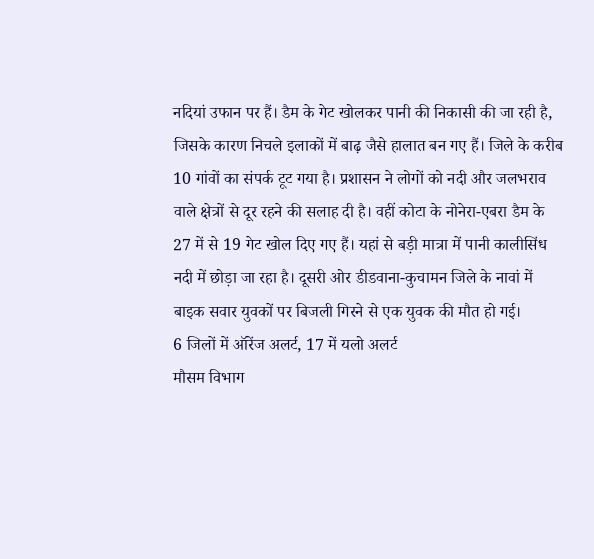नदियां उफान पर हैं। डैम के गेट खोलकर पानी की निकासी की जा रही है, जिसके कारण निचले इलाकों में बाढ़ जैसे हालात बन गए हैं। जिले के करीब 10 गांवों का संपर्क टूट गया है। प्रशासन ने लोगों को नदी और जलभराव वाले क्षेत्रों से दूर रहने की सलाह दी है। वहीं कोटा के नोनेरा-एबरा डैम के 27 में से 19 गेट खोल दिए गए हैं। यहां से बड़ी मात्रा में पानी कालीसिंध नदी में छोड़ा जा रहा है। दूसरी ओर डीडवाना-कुचामन जिले के नावां में बाइक सवार युवकों पर बिजली गिरने से एक युवक की मौत हो गई।
6 जिलों में ऑरेंज अलर्ट, 17 में यलो अलर्ट
मौसम विभाग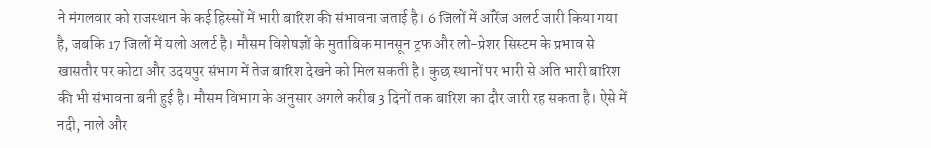ने मंगलवार को राजस्थान के कई हिस्सों में भारी बारिश की संभावना जताई है। 6 जिलों में ऑरेंज अलर्ट जारी किया गया है, जबकि 17 जिलों में यलो अलर्ट है। मौसम विशेषज्ञों के मुताबिक मानसून ट्रफ और लो-प्रेशर सिस्टम के प्रभाव से खासतौर पर कोटा और उदयपुर संभाग में तेज बारिश देखने को मिल सकती है। कुछ स्थानों पर भारी से अति भारी बारिश की भी संभावना बनी हुई है। मौसम विभाग के अनुसार अगले करीब 3 दिनों तक बारिश का दौर जारी रह सकता है। ऐसे में नदी, नाले और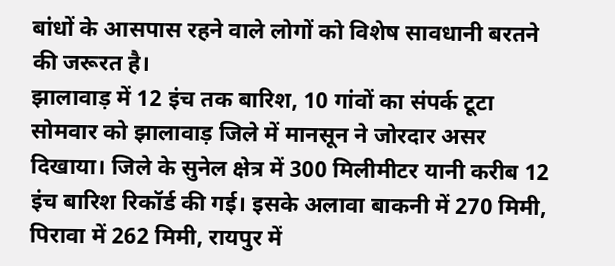बांधों के आसपास रहने वाले लोगों को विशेष सावधानी बरतने की जरूरत है।
झालावाड़ में 12 इंच तक बारिश, 10 गांवों का संपर्क टूटा
सोमवार को झालावाड़ जिले में मानसून ने जोरदार असर दिखाया। जिले के सुनेल क्षेत्र में 300 मिलीमीटर यानी करीब 12 इंच बारिश रिकॉर्ड की गई। इसके अलावा बाकनी में 270 मिमी, पिरावा में 262 मिमी, रायपुर में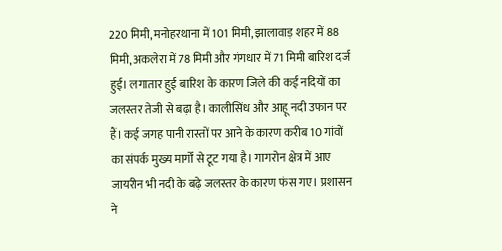220 मिमी, मनोहरथाना में 101 मिमी, झालावाड़ शहर में 88 मिमी, अकलेरा में 78 मिमी और गंगधार में 71 मिमी बारिश दर्ज हुई। लगातार हुई बारिश के कारण जिले की कई नदियों का जलस्तर तेजी से बढ़ा है। कालीसिंध और आहू नदी उफान पर हैं। कई जगह पानी रास्तों पर आने के कारण करीब 10 गांवों का संपर्क मुख्य मार्गों से टूट गया है। गागरोन क्षेत्र में आए जायरीन भी नदी के बढ़े जलस्तर के कारण फंस गए। प्रशासन ने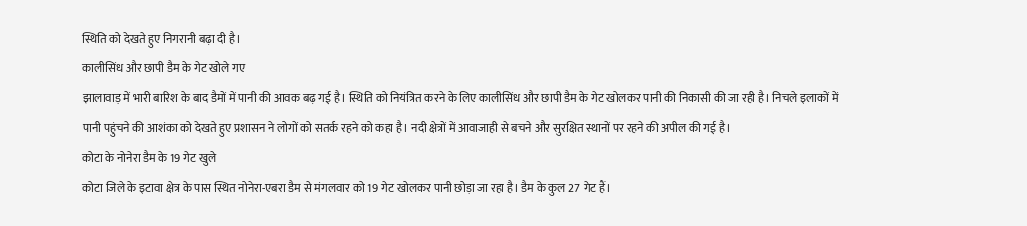स्थिति को देखते हुए निगरानी बढ़ा दी है।
कालीसिंध और छापी डैम के गेट खोले गए
झालावाड़ में भारी बारिश के बाद डैमों में पानी की आवक बढ़ गई है। स्थिति को नियंत्रित करने के लिए कालीसिंध और छापी डैम के गेट खोलकर पानी की निकासी की जा रही है। निचले इलाकों में पानी पहुंचने की आशंका को देखते हुए प्रशासन ने लोगों को सतर्क रहने को कहा है। नदी क्षेत्रों में आवाजाही से बचने और सुरक्षित स्थानों पर रहने की अपील की गई है।
कोटा के नोनेरा डैम के 19 गेट खुले
कोटा जिले के इटावा क्षेत्र के पास स्थित नोनेरा-एबरा डैम से मंगलवार को 19 गेट खोलकर पानी छोड़ा जा रहा है। डैम के कुल 27 गेट हैं।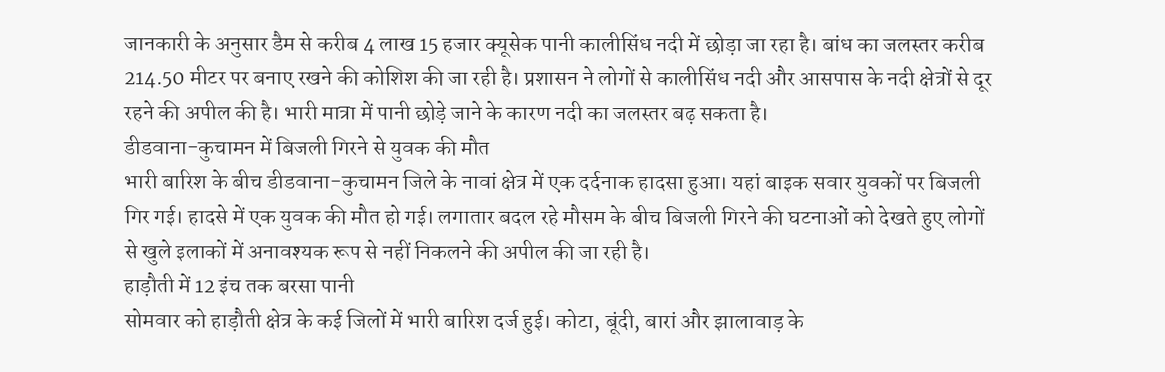जानकारी के अनुसार डैम से करीब 4 लाख 15 हजार क्यूसेक पानी कालीसिंध नदी में छोड़ा जा रहा है। बांध का जलस्तर करीब 214.50 मीटर पर बनाए रखने की कोशिश की जा रही है। प्रशासन ने लोगों से कालीसिंध नदी और आसपास के नदी क्षेत्रों से दूर रहने की अपील की है। भारी मात्रा में पानी छोड़े जाने के कारण नदी का जलस्तर बढ़ सकता है।
डीडवाना-कुचामन में बिजली गिरने से युवक की मौत
भारी बारिश के बीच डीडवाना-कुचामन जिले के नावां क्षेत्र में एक दर्दनाक हादसा हुआ। यहां बाइक सवार युवकों पर बिजली गिर गई। हादसे में एक युवक की मौत हो गई। लगातार बदल रहे मौसम के बीच बिजली गिरने की घटनाओं को देखते हुए लोगों से खुले इलाकों में अनावश्यक रूप से नहीं निकलने की अपील की जा रही है।
हाड़ौती में 12 इंच तक बरसा पानी
सोमवार को हाड़ौती क्षेत्र के कई जिलों में भारी बारिश दर्ज हुई। कोटा, बूंदी, बारां और झालावाड़ के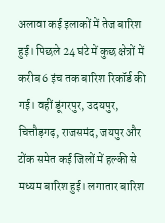अलावा कई इलाकों में तेज बारिश हुई। पिछले 24 घंटे में कुछ क्षेत्रों में करीब 6 इंच तक बारिश रिकॉर्ड की गई। वहीं डूंगरपुर, उदयपुर, चित्तौड़गढ़, राजसमंद, जयपुर और टोंक समेत कई जिलों में हल्की से मध्यम बारिश हुई। लगातार बारिश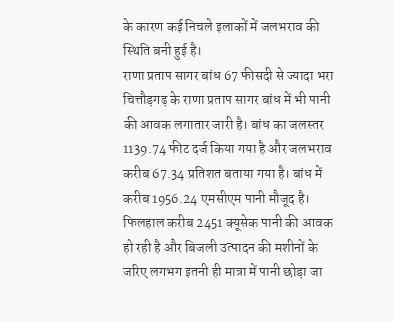के कारण कई निचले इलाकों में जलभराव की स्थिति बनी हुई है।
राणा प्रताप सागर बांध 67 फीसदी से ज्यादा भरा
चित्तौड़गढ़ के राणा प्रताप सागर बांध में भी पानी की आवक लगातार जारी है। बांध का जलस्तर 1139.74 फीट दर्ज किया गया है और जलभराव करीब 67.34 प्रतिशत बताया गया है। बांध में करीब 1956.24 एमसीएम पानी मौजूद है। फिलहाल करीब 2451 क्यूसेक पानी की आवक हो रही है और बिजली उत्पादन की मशीनों के जरिए लगभग इतनी ही मात्रा में पानी छोड़ा जा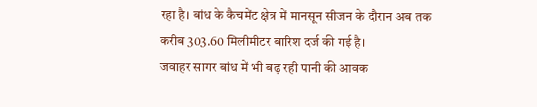रहा है। बांध के कैचमेंट क्षेत्र में मानसून सीजन के दौरान अब तक करीब 303.60 मिलीमीटर बारिश दर्ज की गई है।
जवाहर सागर बांध में भी बढ़ रही पानी की आवक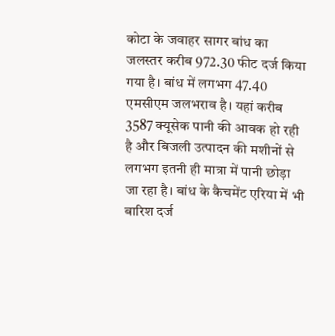कोटा के जवाहर सागर बांध का जलस्तर करीब 972.30 फीट दर्ज किया गया है। बांध में लगभग 47.40 एमसीएम जलभराव है। यहां करीब 3587 क्यूसेक पानी की आवक हो रही है और बिजली उत्पादन की मशीनों से लगभग इतनी ही मात्रा में पानी छोड़ा जा रहा है। बांध के कैचमेंट एरिया में भी बारिश दर्ज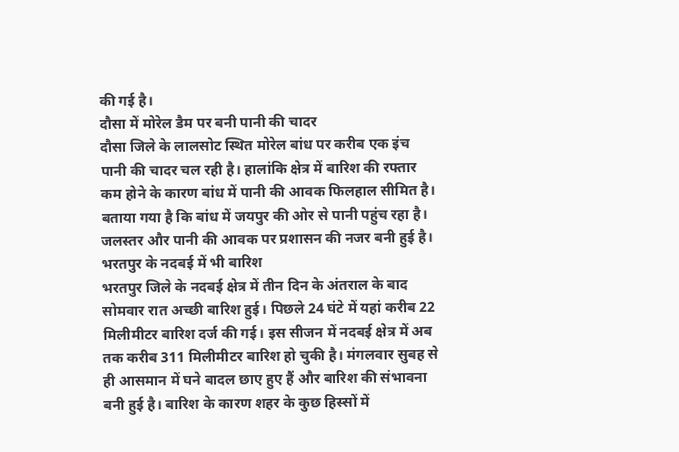की गई है।
दौसा में मोरेल डैम पर बनी पानी की चादर
दौसा जिले के लालसोट स्थित मोरेल बांध पर करीब एक इंच पानी की चादर चल रही है। हालांकि क्षेत्र में बारिश की रफ्तार कम होने के कारण बांध में पानी की आवक फिलहाल सीमित है। बताया गया है कि बांध में जयपुर की ओर से पानी पहुंच रहा है। जलस्तर और पानी की आवक पर प्रशासन की नजर बनी हुई है।
भरतपुर के नदबई में भी बारिश
भरतपुर जिले के नदबई क्षेत्र में तीन दिन के अंतराल के बाद सोमवार रात अच्छी बारिश हुई। पिछले 24 घंटे में यहां करीब 22 मिलीमीटर बारिश दर्ज की गई। इस सीजन में नदबई क्षेत्र में अब तक करीब 311 मिलीमीटर बारिश हो चुकी है। मंगलवार सुबह से ही आसमान में घने बादल छाए हुए हैं और बारिश की संभावना बनी हुई है। बारिश के कारण शहर के कुछ हिस्सों में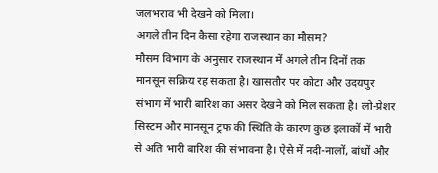जलभराव भी देखने को मिला।
अगले तीन दिन कैसा रहेगा राजस्थान का मौसम?
मौसम विभाग के अनुसार राजस्थान में अगले तीन दिनों तक मानसून सक्रिय रह सकता है। खासतौर पर कोटा और उदयपुर संभाग में भारी बारिश का असर देखने को मिल सकता है। लो-प्रेशर सिस्टम और मानसून ट्रफ की स्थिति के कारण कुछ इलाकों में भारी से अति भारी बारिश की संभावना है। ऐसे में नदी-नालों, बांधों और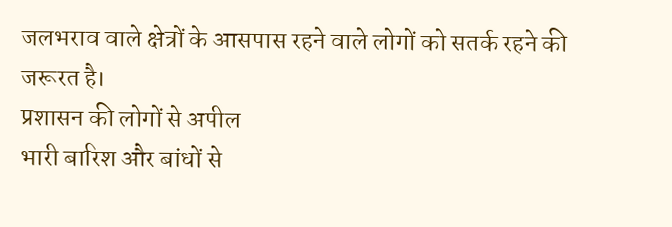जलभराव वाले क्षेत्रों के आसपास रहने वाले लोगों को सतर्क रहने की जरूरत है।
प्रशासन की लोगों से अपील
भारी बारिश और बांधों से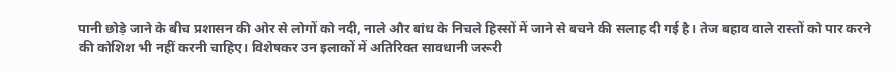पानी छोड़े जाने के बीच प्रशासन की ओर से लोगों को नदी, नाले और बांध के निचले हिस्सों में जाने से बचने की सलाह दी गई है। तेज बहाव वाले रास्तों को पार करने की कोशिश भी नहीं करनी चाहिए। विशेषकर उन इलाकों में अतिरिक्त सावधानी जरूरी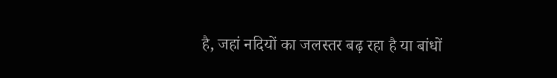है, जहां नदियों का जलस्तर बढ़ रहा है या बांधों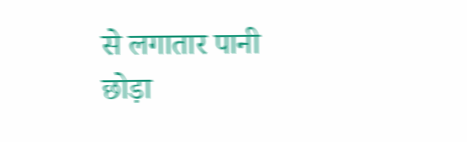से लगातार पानी छोड़ा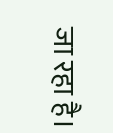जा रहा है।